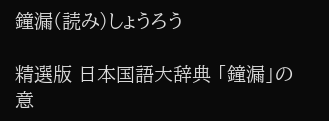鐘漏(読み)しょうろう

精選版 日本国語大辞典 「鐘漏」の意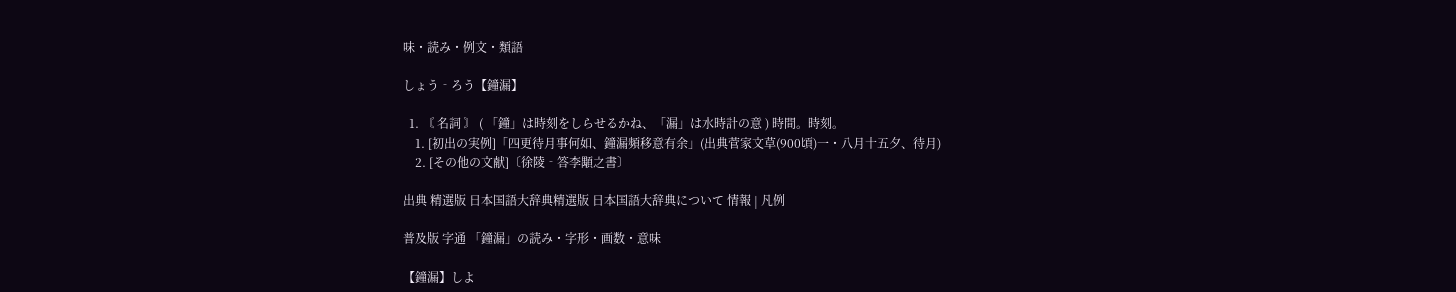味・読み・例文・類語

しょう‐ろう【鐘漏】

  1. 〘 名詞 〙 ( 「鐘」は時刻をしらせるかね、「漏」は水時計の意 ) 時間。時刻。
    1. [初出の実例]「四更待月事何如、鐘漏頻移意有余」(出典菅家文草(900頃)一・八月十五夕、待月)
    2. [その他の文献]〔徐陵‐答李顒之書〕

出典 精選版 日本国語大辞典精選版 日本国語大辞典について 情報 | 凡例

普及版 字通 「鐘漏」の読み・字形・画数・意味

【鐘漏】しよ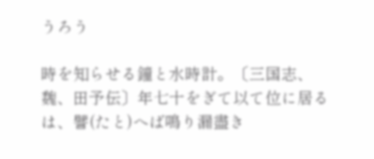うろう

時を知らせる鐘と水時計。〔三国志、魏、田予伝〕年七十をぎて以て位に居るは、譬(たと)へば鳴り漏盡き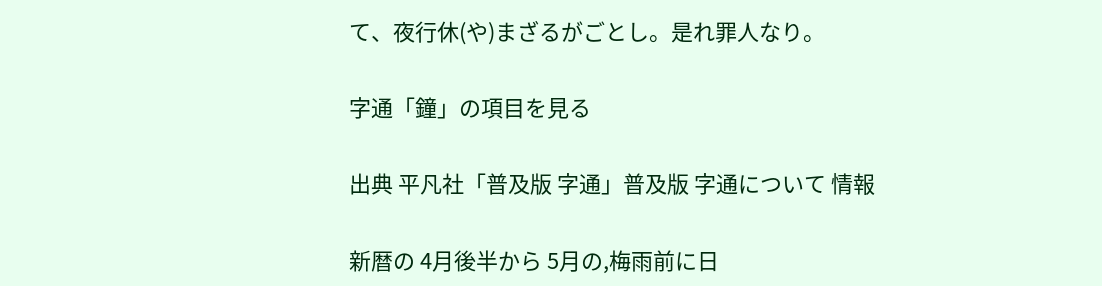て、夜行休(や)まざるがごとし。是れ罪人なり。

字通「鐘」の項目を見る

出典 平凡社「普及版 字通」普及版 字通について 情報

新暦の 4月後半から 5月の,梅雨前に日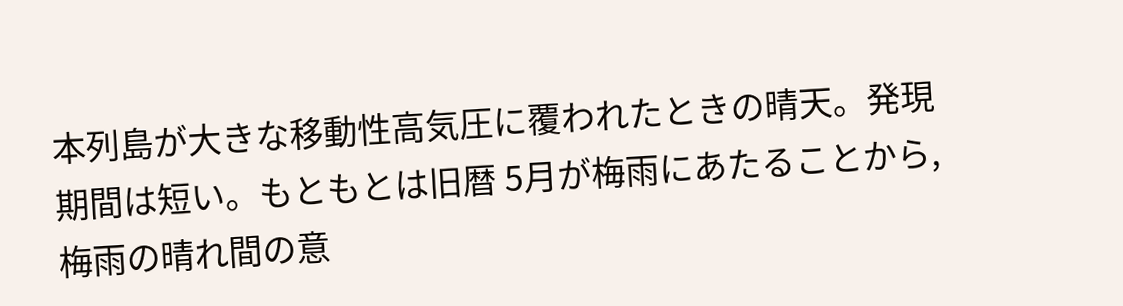本列島が大きな移動性高気圧に覆われたときの晴天。発現期間は短い。もともとは旧暦 5月が梅雨にあたることから,梅雨の晴れ間の意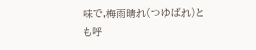味で,梅雨晴れ(つゆばれ)とも呼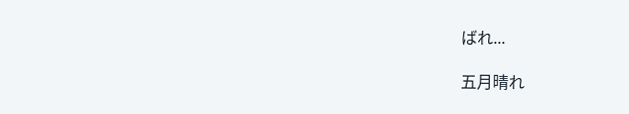ばれ...

五月晴れ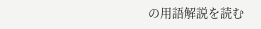の用語解説を読む